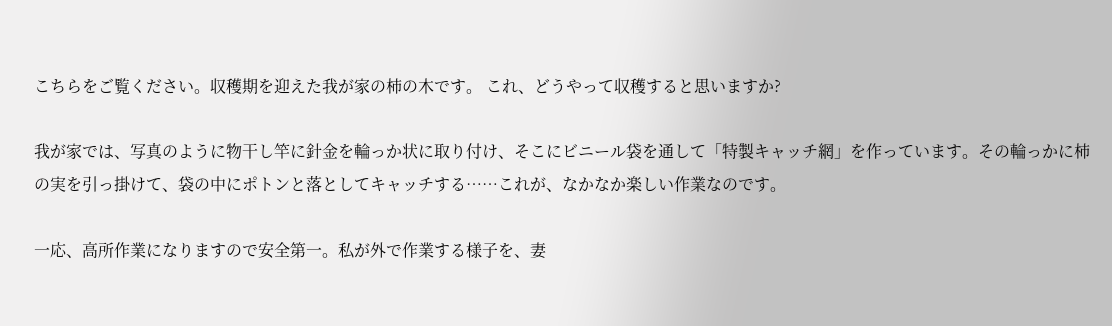こちらをご覧ください。収穫期を迎えた我が家の柿の木です。 これ、どうやって収穫すると思いますか?

我が家では、写真のように物干し竿に針金を輪っか状に取り付け、そこにビニール袋を通して「特製キャッチ網」を作っています。その輪っかに柿の実を引っ掛けて、袋の中にポトンと落としてキャッチする……これが、なかなか楽しい作業なのです。

一応、高所作業になりますので安全第一。私が外で作業する様子を、妻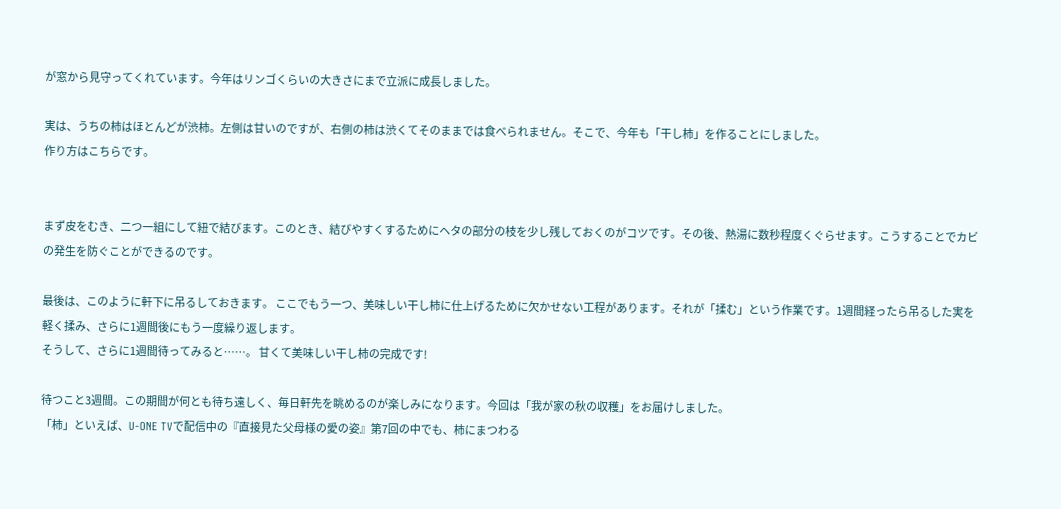が窓から見守ってくれています。今年はリンゴくらいの大きさにまで立派に成長しました。

実は、うちの柿はほとんどが渋柿。左側は甘いのですが、右側の柿は渋くてそのままでは食べられません。そこで、今年も「干し柿」を作ることにしました。
作り方はこちらです。


まず皮をむき、二つ一組にして紐で結びます。このとき、結びやすくするためにヘタの部分の枝を少し残しておくのがコツです。その後、熱湯に数秒程度くぐらせます。こうすることでカビの発生を防ぐことができるのです。

最後は、このように軒下に吊るしておきます。 ここでもう一つ、美味しい干し柿に仕上げるために欠かせない工程があります。それが「揉む」という作業です。1週間経ったら吊るした実を軽く揉み、さらに1週間後にもう一度繰り返します。
そうして、さらに1週間待ってみると……。 甘くて美味しい干し柿の完成です!

待つこと3週間。この期間が何とも待ち遠しく、毎日軒先を眺めるのが楽しみになります。今回は「我が家の秋の収穫」をお届けしました。
「柿」といえば、U-ONE TVで配信中の『直接見た父母様の愛の姿』第7回の中でも、柿にまつわる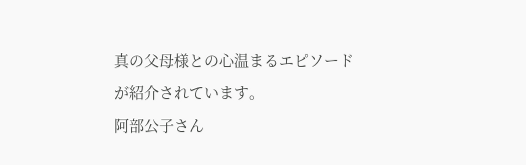真の父母様との心温まるエピソードが紹介されています。
阿部公子さん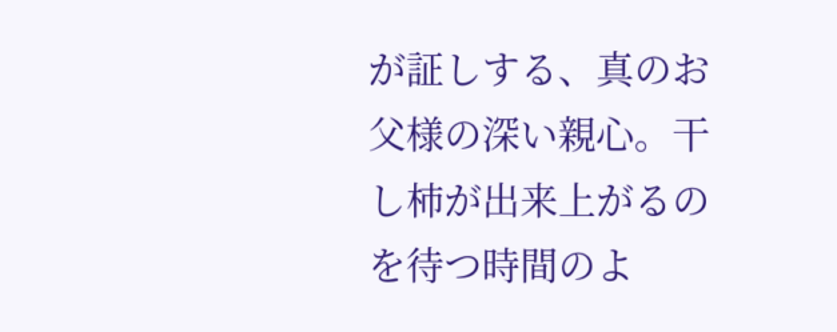が証しする、真のお父様の深い親心。干し柿が出来上がるのを待つ時間のよ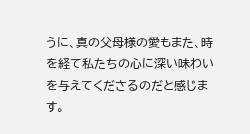うに、真の父母様の愛もまた、時を経て私たちの心に深い味わいを与えてくださるのだと感じます。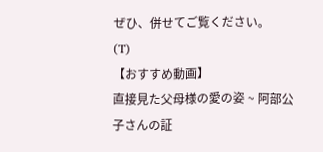ぜひ、併せてご覧ください。
(T)
【おすすめ動画】
直接見た父母様の愛の姿 ~ 阿部公子さんの証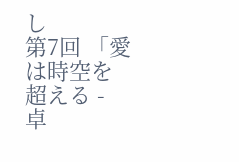し
第7回 「愛は時空を超える - 卓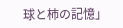球と柿の記憶」